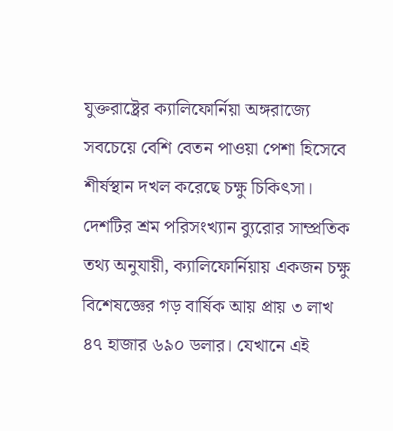যুক্তরাষ্ট্রের ক্যালিফোর্নিয়া অঙ্গরাজ্যে সবচেয়ে বেশি বেতন পাওয়া পেশা হিসেবে শীর্ষস্থান দখল করেছে চক্ষু চিকিৎসা। দেশটির শ্রম পরিসংখ্যান ব্যুরোর সাম্প্রতিক তথ্য অনুযায়ী, ক্যালিফোর্নিয়ায় একজন চক্ষু বিশেষজ্ঞের গড় বার্ষিক আয় প্রায় ৩ লাখ ৪৭ হাজার ৬৯০ ডলার। যেখানে এই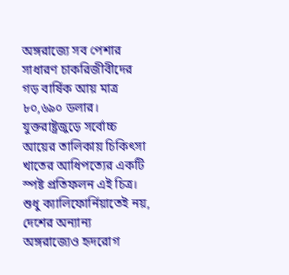অঙ্গরাজ্যে সব পেশার সাধারণ চাকরিজীবীদের গড় বার্ষিক আয় মাত্র ৮০,৬৯০ ডলার।
যুক্তরাষ্ট্রজুড়ে সর্বোচ্চ আয়ের তালিকায় চিকিৎসা খাতের আধিপত্যের একটি স্পষ্ট প্রতিফলন এই চিত্র। শুধু ক্যালিফোর্নিয়াতেই নয়, দেশের অন্যান্য অঙ্গরাজ্যেও হৃদরোগ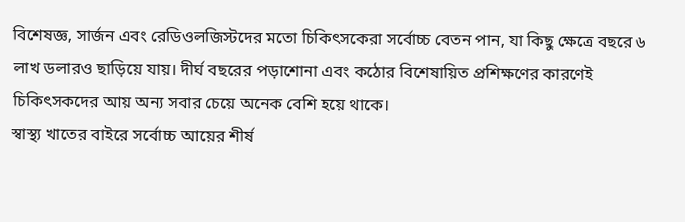বিশেষজ্ঞ, সার্জন এবং রেডিওলজিস্টদের মতো চিকিৎসকেরা সর্বোচ্চ বেতন পান, যা কিছু ক্ষেত্রে বছরে ৬ লাখ ডলারও ছাড়িয়ে যায়। দীর্ঘ বছরের পড়াশোনা এবং কঠোর বিশেষায়িত প্রশিক্ষণের কারণেই চিকিৎসকদের আয় অন্য সবার চেয়ে অনেক বেশি হয়ে থাকে।
স্বাস্থ্য খাতের বাইরে সর্বোচ্চ আয়ের শীর্ষ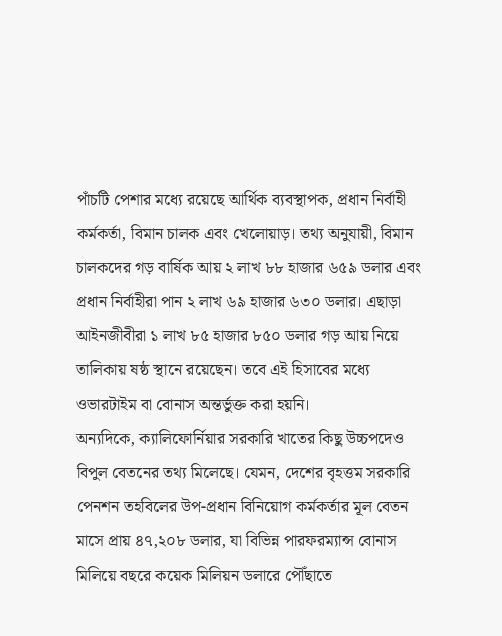পাঁচটি পেশার মধ্যে রয়েছে আর্থিক ব্যবস্থাপক, প্রধান নির্বাহী কর্মকর্তা, বিমান চালক এবং খেলোয়াড়। তথ্য অনুযায়ী, বিমান চালকদের গড় বার্ষিক আয় ২ লাখ ৮৮ হাজার ৬৫৯ ডলার এবং প্রধান নির্বাহীরা পান ২ লাখ ৬৯ হাজার ৬৩০ ডলার। এছাড়া আইনজীবীরা ১ লাখ ৮৫ হাজার ৮৫০ ডলার গড় আয় নিয়ে তালিকায় ষষ্ঠ স্থানে রয়েছেন। তবে এই হিসাবের মধ্যে ওভারটাইম বা বোনাস অন্তর্ভুক্ত করা হয়নি।
অন্যদিকে, ক্যালিফোর্নিয়ার সরকারি খাতের কিছু উচ্চপদেও বিপুল বেতনের তথ্য মিলেছে। যেমন, দেশের বৃহত্তম সরকারি পেনশন তহবিলের উপ-প্রধান বিনিয়োগ কর্মকর্তার মূল বেতন মাসে প্রায় ৪৭,২০৮ ডলার, যা বিভিন্ন পারফরম্যান্স বোনাস মিলিয়ে বছরে কয়েক মিলিয়ন ডলারে পৌঁছাতে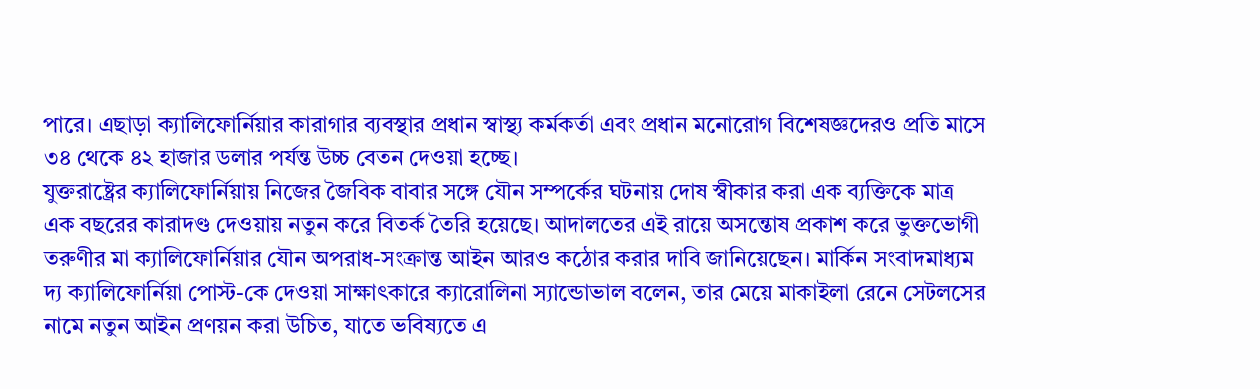পারে। এছাড়া ক্যালিফোর্নিয়ার কারাগার ব্যবস্থার প্রধান স্বাস্থ্য কর্মকর্তা এবং প্রধান মনোরোগ বিশেষজ্ঞদেরও প্রতি মাসে ৩৪ থেকে ৪২ হাজার ডলার পর্যন্ত উচ্চ বেতন দেওয়া হচ্ছে।
যুক্তরাষ্ট্রের ক্যালিফোর্নিয়ায় নিজের জৈবিক বাবার সঙ্গে যৌন সম্পর্কের ঘটনায় দোষ স্বীকার করা এক ব্যক্তিকে মাত্র এক বছরের কারাদণ্ড দেওয়ায় নতুন করে বিতর্ক তৈরি হয়েছে। আদালতের এই রায়ে অসন্তোষ প্রকাশ করে ভুক্তভোগী তরুণীর মা ক্যালিফোর্নিয়ার যৌন অপরাধ-সংক্রান্ত আইন আরও কঠোর করার দাবি জানিয়েছেন। মার্কিন সংবাদমাধ্যম দ্য ক্যালিফোর্নিয়া পোস্ট-কে দেওয়া সাক্ষাৎকারে ক্যারোলিনা স্যান্ডোভাল বলেন, তার মেয়ে মাকাইলা রেনে সেটলসের নামে নতুন আইন প্রণয়ন করা উচিত, যাতে ভবিষ্যতে এ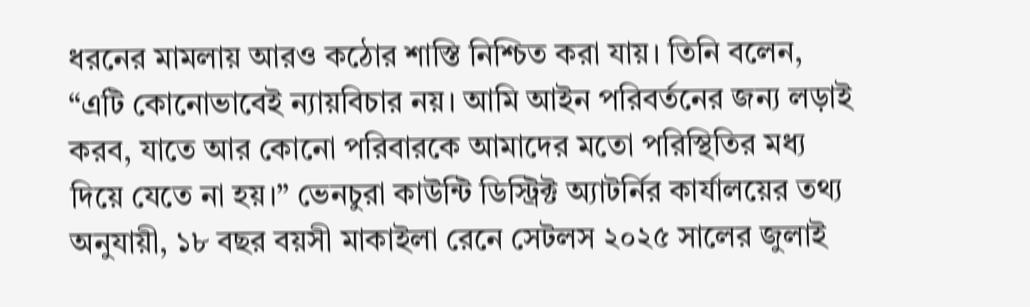ধরনের মামলায় আরও কঠোর শাস্তি নিশ্চিত করা যায়। তিনি বলেন, “এটি কোনোভাবেই ন্যায়বিচার নয়। আমি আইন পরিবর্তনের জন্য লড়াই করব, যাতে আর কোনো পরিবারকে আমাদের মতো পরিস্থিতির মধ্য দিয়ে যেতে না হয়।” ভেনচুরা কাউন্টি ডিস্ট্রিক্ট অ্যাটর্নির কার্যালয়ের তথ্য অনুযায়ী, ১৮ বছর বয়সী মাকাইলা রেনে সেটলস ২০২৫ সালের জুলাই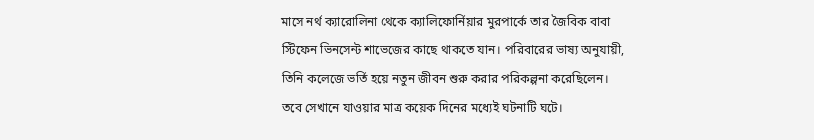মাসে নর্থ ক্যারোলিনা থেকে ক্যালিফোর্নিয়ার মুরপার্কে তার জৈবিক বাবা স্টিফেন ভিনসেন্ট শাভেজের কাছে থাকতে যান। পরিবারের ভাষ্য অনুযায়ী, তিনি কলেজে ভর্তি হয়ে নতুন জীবন শুরু করার পরিকল্পনা করেছিলেন। তবে সেখানে যাওয়ার মাত্র কয়েক দিনের মধ্যেই ঘটনাটি ঘটে।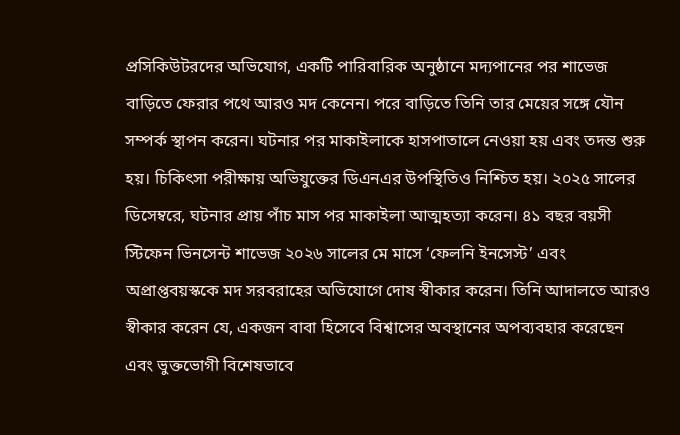প্রসিকিউটরদের অভিযোগ, একটি পারিবারিক অনুষ্ঠানে মদ্যপানের পর শাভেজ বাড়িতে ফেরার পথে আরও মদ কেনেন। পরে বাড়িতে তিনি তার মেয়ের সঙ্গে যৌন সম্পর্ক স্থাপন করেন। ঘটনার পর মাকাইলাকে হাসপাতালে নেওয়া হয় এবং তদন্ত শুরু হয়। চিকিৎসা পরীক্ষায় অভিযুক্তের ডিএনএর উপস্থিতিও নিশ্চিত হয়। ২০২৫ সালের ডিসেম্বরে, ঘটনার প্রায় পাঁচ মাস পর মাকাইলা আত্মহত্যা করেন। ৪১ বছর বয়সী স্টিফেন ভিনসেন্ট শাভেজ ২০২৬ সালের মে মাসে ‘ফেলনি ইনসেস্ট’ এবং অপ্রাপ্তবয়স্ককে মদ সরবরাহের অভিযোগে দোষ স্বীকার করেন। তিনি আদালতে আরও স্বীকার করেন যে, একজন বাবা হিসেবে বিশ্বাসের অবস্থানের অপব্যবহার করেছেন এবং ভুক্তভোগী বিশেষভাবে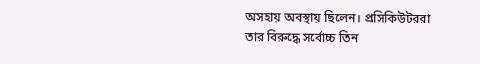অসহায় অবস্থায় ছিলেন। প্রসিকিউটররা তার বিরুদ্ধে সর্বোচ্চ তিন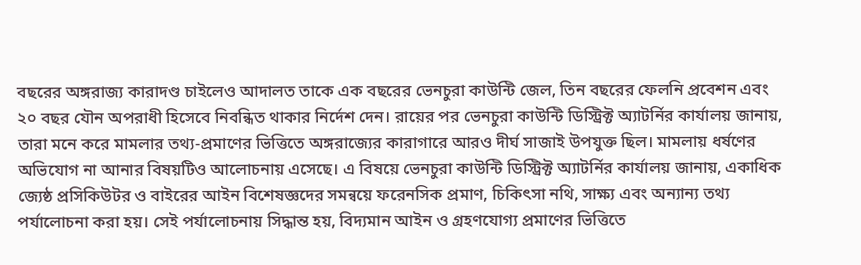বছরের অঙ্গরাজ্য কারাদণ্ড চাইলেও আদালত তাকে এক বছরের ভেনচুরা কাউন্টি জেল, তিন বছরের ফেলনি প্রবেশন এবং ২০ বছর যৌন অপরাধী হিসেবে নিবন্ধিত থাকার নির্দেশ দেন। রায়ের পর ভেনচুরা কাউন্টি ডিস্ট্রিক্ট অ্যাটর্নির কার্যালয় জানায়, তারা মনে করে মামলার তথ্য-প্রমাণের ভিত্তিতে অঙ্গরাজ্যের কারাগারে আরও দীর্ঘ সাজাই উপযুক্ত ছিল। মামলায় ধর্ষণের অভিযোগ না আনার বিষয়টিও আলোচনায় এসেছে। এ বিষয়ে ভেনচুরা কাউন্টি ডিস্ট্রিক্ট অ্যাটর্নির কার্যালয় জানায়, একাধিক জ্যেষ্ঠ প্রসিকিউটর ও বাইরের আইন বিশেষজ্ঞদের সমন্বয়ে ফরেনসিক প্রমাণ, চিকিৎসা নথি, সাক্ষ্য এবং অন্যান্য তথ্য পর্যালোচনা করা হয়। সেই পর্যালোচনায় সিদ্ধান্ত হয়, বিদ্যমান আইন ও গ্রহণযোগ্য প্রমাণের ভিত্তিতে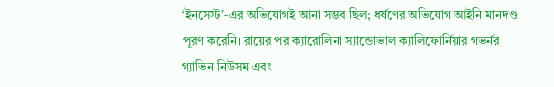‘ইনসেস্ট’-এর অভিযোগই আনা সম্ভব ছিল; ধর্ষণের অভিযোগ আইনি মানদণ্ড পূরণ করেনি। রায়ের পর ক্যারোলিনা স্যান্ডোভাল ক্যালিফোর্নিয়ার গভর্নর গ্যাভিন নিউসম এবং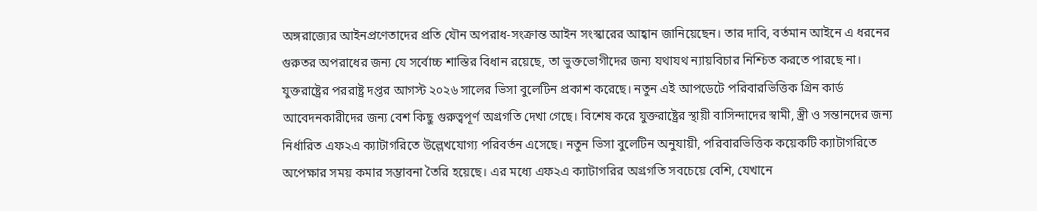অঙ্গরাজ্যের আইনপ্রণেতাদের প্রতি যৌন অপরাধ-সংক্রান্ত আইন সংস্কারের আহ্বান জানিয়েছেন। তার দাবি, বর্তমান আইনে এ ধরনের গুরুতর অপরাধের জন্য যে সর্বোচ্চ শাস্তির বিধান রয়েছে, তা ভুক্তভোগীদের জন্য যথাযথ ন্যায়বিচার নিশ্চিত করতে পারছে না।
যুক্তরাষ্ট্রের পররাষ্ট্র দপ্তর আগস্ট ২০২৬ সালের ভিসা বুলেটিন প্রকাশ করেছে। নতুন এই আপডেটে পরিবারভিত্তিক গ্রিন কার্ড আবেদনকারীদের জন্য বেশ কিছু গুরুত্বপূর্ণ অগ্রগতি দেখা গেছে। বিশেষ করে যুক্তরাষ্ট্রের স্থায়ী বাসিন্দাদের স্বামী, স্ত্রী ও সন্তানদের জন্য নির্ধারিত এফ২এ ক্যাটাগরিতে উল্লেখযোগ্য পরিবর্তন এসেছে। নতুন ভিসা বুলেটিন অনুযায়ী, পরিবারভিত্তিক কয়েকটি ক্যাটাগরিতে অপেক্ষার সময় কমার সম্ভাবনা তৈরি হয়েছে। এর মধ্যে এফ২এ ক্যাটাগরির অগ্রগতি সবচেয়ে বেশি, যেখানে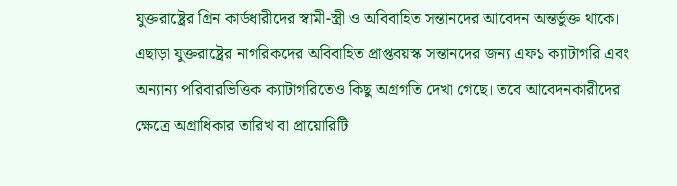যুক্তরাষ্ট্রের গ্রিন কার্ডধারীদের স্বামী-স্ত্রী ও অবিবাহিত সন্তানদের আবেদন অন্তর্ভুক্ত থাকে। এছাড়া যুক্তরাষ্ট্রের নাগরিকদের অবিবাহিত প্রাপ্তবয়স্ক সন্তানদের জন্য এফ১ ক্যাটাগরি এবং অন্যান্য পরিবারভিত্তিক ক্যাটাগরিতেও কিছু অগ্রগতি দেখা গেছে। তবে আবেদনকারীদের ক্ষেত্রে অগ্রাধিকার তারিখ বা প্রায়োরিটি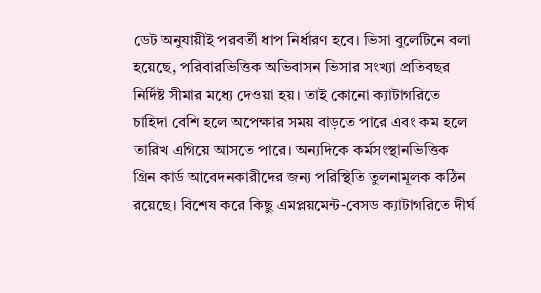ডেট অনুযায়ীই পরবর্তী ধাপ নির্ধারণ হবে। ভিসা বুলেটিনে বলা হয়েছে, পরিবারভিত্তিক অভিবাসন ভিসার সংখ্যা প্রতিবছর নির্দিষ্ট সীমার মধ্যে দেওয়া হয়। তাই কোনো ক্যাটাগরিতে চাহিদা বেশি হলে অপেক্ষার সময় বাড়তে পারে এবং কম হলে তারিখ এগিয়ে আসতে পারে। অন্যদিকে কর্মসংস্থানভিত্তিক গ্রিন কার্ড আবেদনকারীদের জন্য পরিস্থিতি তুলনামূলক কঠিন রয়েছে। বিশেষ করে কিছু এমপ্লয়মেন্ট-বেসড ক্যাটাগরিতে দীর্ঘ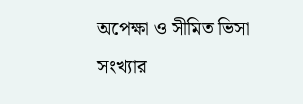অপেক্ষা ও সীমিত ভিসা সংখ্যার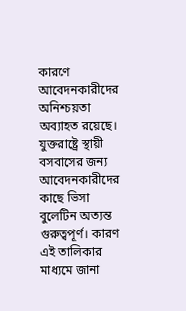কারণে আবেদনকারীদের অনিশ্চয়তা অব্যাহত রয়েছে। যুক্তরাষ্ট্রে স্থায়ী বসবাসের জন্য আবেদনকারীদের কাছে ভিসা বুলেটিন অত্যন্ত গুরুত্বপূর্ণ। কারণ এই তালিকার মাধ্যমে জানা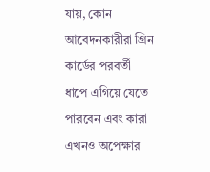যায়, কোন আবেদনকারীরা গ্রিন কার্ডের পরবর্তী ধাপে এগিয়ে যেতে পারবেন এবং কারা এখনও অপেক্ষার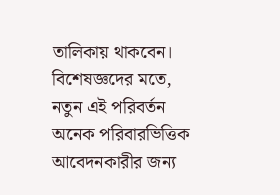তালিকায় থাকবেন। বিশেষজ্ঞদের মতে, নতুন এই পরিবর্তন অনেক পরিবারভিত্তিক আবেদনকারীর জন্য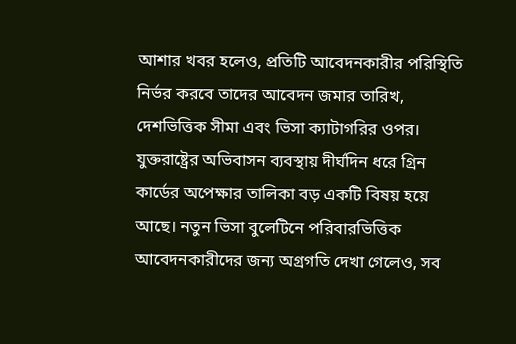আশার খবর হলেও, প্রতিটি আবেদনকারীর পরিস্থিতি নির্ভর করবে তাদের আবেদন জমার তারিখ, দেশভিত্তিক সীমা এবং ভিসা ক্যাটাগরির ওপর। যুক্তরাষ্ট্রের অভিবাসন ব্যবস্থায় দীর্ঘদিন ধরে গ্রিন কার্ডের অপেক্ষার তালিকা বড় একটি বিষয় হয়ে আছে। নতুন ভিসা বুলেটিনে পরিবারভিত্তিক আবেদনকারীদের জন্য অগ্রগতি দেখা গেলেও, সব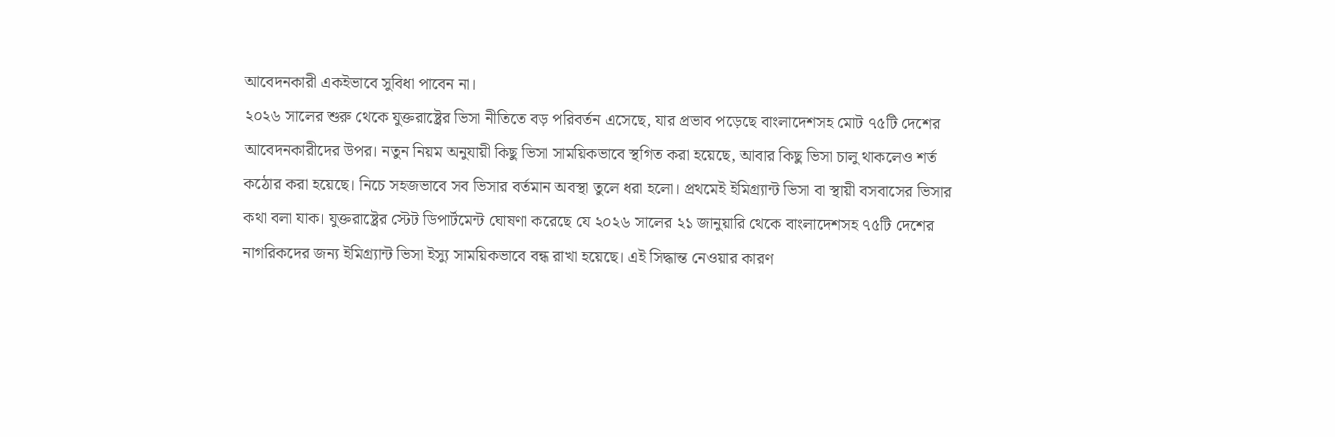আবেদনকারী একইভাবে সুবিধা পাবেন না।
২০২৬ সালের শুরু থেকে যুক্তরাষ্ট্রের ভিসা নীতিতে বড় পরিবর্তন এসেছে, যার প্রভাব পড়েছে বাংলাদেশসহ মোট ৭৫টি দেশের আবেদনকারীদের উপর। নতুন নিয়ম অনুযায়ী কিছু ভিসা সাময়িকভাবে স্থগিত করা হয়েছে, আবার কিছু ভিসা চালু থাকলেও শর্ত কঠোর করা হয়েছে। নিচে সহজভাবে সব ভিসার বর্তমান অবস্থা তুলে ধরা হলো। প্রথমেই ইমিগ্র্যান্ট ভিসা বা স্থায়ী বসবাসের ভিসার কথা বলা যাক। যুক্তরাষ্ট্রের স্টেট ডিপার্টমেন্ট ঘোষণা করেছে যে ২০২৬ সালের ২১ জানুয়ারি থেকে বাংলাদেশসহ ৭৫টি দেশের নাগরিকদের জন্য ইমিগ্র্যান্ট ভিসা ইস্যু সাময়িকভাবে বন্ধ রাখা হয়েছে। এই সিদ্ধান্ত নেওয়ার কারণ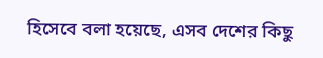হিসেবে বলা হয়েছে, এসব দেশের কিছু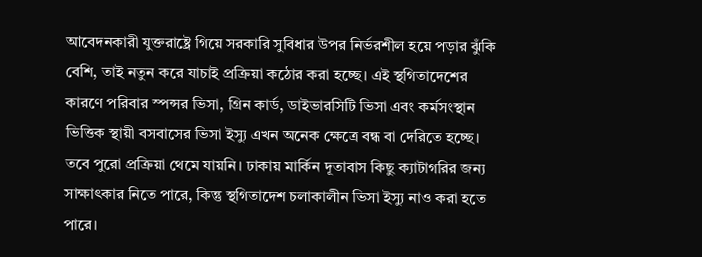আবেদনকারী যুক্তরাষ্ট্রে গিয়ে সরকারি সুবিধার উপর নির্ভরশীল হয়ে পড়ার ঝুঁকি বেশি, তাই নতুন করে যাচাই প্রক্রিয়া কঠোর করা হচ্ছে। এই স্থগিতাদেশের কারণে পরিবার স্পন্সর ভিসা, গ্রিন কার্ড, ডাইভারসিটি ভিসা এবং কর্মসংস্থান ভিত্তিক স্থায়ী বসবাসের ভিসা ইস্যু এখন অনেক ক্ষেত্রে বন্ধ বা দেরিতে হচ্ছে। তবে পুরো প্রক্রিয়া থেমে যায়নি। ঢাকায় মার্কিন দূতাবাস কিছু ক্যাটাগরির জন্য সাক্ষাৎকার নিতে পারে, কিন্তু স্থগিতাদেশ চলাকালীন ভিসা ইস্যু নাও করা হতে পারে।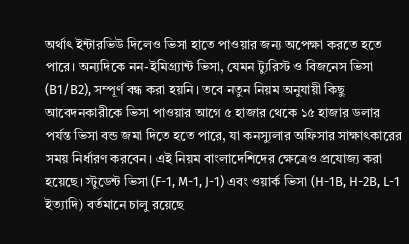অর্থাৎ ইন্টারভিউ দিলেও ভিসা হাতে পাওয়ার জন্য অপেক্ষা করতে হতে পারে। অন্যদিকে নন-ইমিগ্র্যান্ট ভিসা, যেমন ট্যুরিস্ট ও বিজনেস ভিসা (B1/B2), সম্পূর্ণ বন্ধ করা হয়নি। তবে নতুন নিয়ম অনুযায়ী কিছু আবেদনকারীকে ভিসা পাওয়ার আগে ৫ হাজার থেকে ১৫ হাজার ডলার পর্যন্ত ভিসা বন্ড জমা দিতে হতে পারে, যা কনস্যুলার অফিসার সাক্ষাৎকারের সময় নির্ধারণ করবেন। এই নিয়ম বাংলাদেশিদের ক্ষেত্রেও প্রযোজ্য করা হয়েছে। স্টুডেন্ট ভিসা (F-1, M-1, J-1) এবং ওয়ার্ক ভিসা (H-1B, H-2B, L-1 ইত্যাদি) বর্তমানে চালু রয়েছে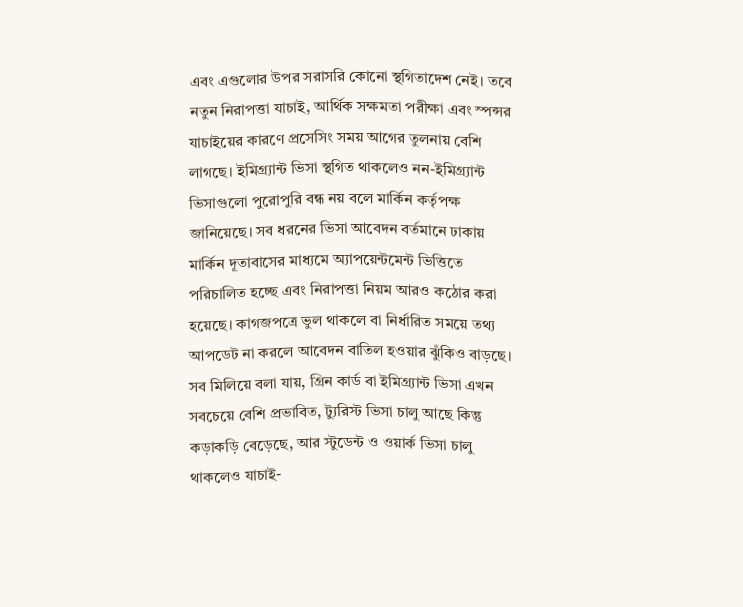এবং এগুলোর উপর সরাসরি কোনো স্থগিতাদেশ নেই। তবে নতুন নিরাপত্তা যাচাই, আর্থিক সক্ষমতা পরীক্ষা এবং স্পন্সর যাচাইয়ের কারণে প্রসেসিং সময় আগের তুলনায় বেশি লাগছে। ইমিগ্র্যান্ট ভিসা স্থগিত থাকলেও নন-ইমিগ্র্যান্ট ভিসাগুলো পুরোপুরি বন্ধ নয় বলে মার্কিন কর্তৃপক্ষ জানিয়েছে। সব ধরনের ভিসা আবেদন বর্তমানে ঢাকায় মার্কিন দূতাবাসের মাধ্যমে অ্যাপয়েন্টমেন্ট ভিত্তিতে পরিচালিত হচ্ছে এবং নিরাপত্তা নিয়ম আরও কঠোর করা হয়েছে। কাগজপত্রে ভুল থাকলে বা নির্ধারিত সময়ে তথ্য আপডেট না করলে আবেদন বাতিল হওয়ার ঝুঁকিও বাড়ছে। সব মিলিয়ে বলা যায়, গ্রিন কার্ড বা ইমিগ্র্যান্ট ভিসা এখন সবচেয়ে বেশি প্রভাবিত, ট্যুরিস্ট ভিসা চালু আছে কিন্তু কড়াকড়ি বেড়েছে, আর স্টুডেন্ট ও ওয়ার্ক ভিসা চালু থাকলেও যাচাই-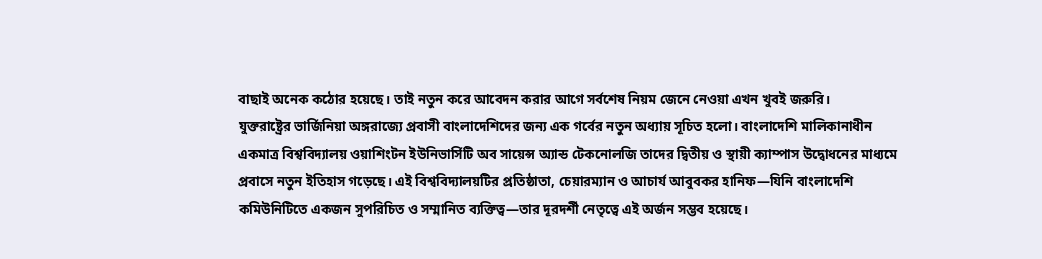বাছাই অনেক কঠোর হয়েছে। তাই নতুন করে আবেদন করার আগে সর্বশেষ নিয়ম জেনে নেওয়া এখন খুবই জরুরি।
যুক্তরাষ্ট্রের ভার্জিনিয়া অঙ্গরাজ্যে প্রবাসী বাংলাদেশিদের জন্য এক গর্বের নতুন অধ্যায় সূচিত হলো। বাংলাদেশি মালিকানাধীন একমাত্র বিশ্ববিদ্যালয় ওয়াশিংটন ইউনিভার্সিটি অব সায়েন্স অ্যান্ড টেকনোলজি তাদের দ্বিতীয় ও স্থায়ী ক্যাম্পাস উদ্বোধনের মাধ্যমে প্রবাসে নতুন ইতিহাস গড়েছে। এই বিশ্ববিদ্যালয়টির প্রতিষ্ঠাতা, চেয়ারম্যান ও আচার্য আবুবকর হানিফ—যিনি বাংলাদেশি কমিউনিটিতে একজন সুপরিচিত ও সম্মানিত ব্যক্তিত্ব—তার দূরদর্শী নেতৃত্বে এই অর্জন সম্ভব হয়েছে।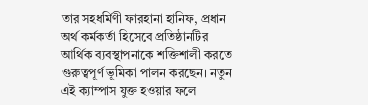তার সহধর্মিণী ফারহানা হানিফ, প্রধান অর্থ কর্মকর্তা হিসেবে প্রতিষ্ঠানটির আর্থিক ব্যবস্থাপনাকে শক্তিশালী করতে গুরুত্বপূর্ণ ভূমিকা পালন করছেন। নতুন এই ক্যাম্পাস যুক্ত হওয়ার ফলে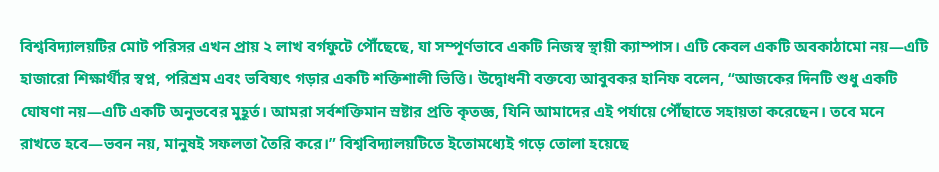বিশ্ববিদ্যালয়টির মোট পরিসর এখন প্রায় ২ লাখ বর্গফুটে পৌঁছেছে, যা সম্পূর্ণভাবে একটি নিজস্ব স্থায়ী ক্যাম্পাস। এটি কেবল একটি অবকাঠামো নয়—এটি হাজারো শিক্ষার্থীর স্বপ্ন, পরিশ্রম এবং ভবিষ্যৎ গড়ার একটি শক্তিশালী ভিত্তি। উদ্বোধনী বক্তব্যে আবুবকর হানিফ বলেন, “আজকের দিনটি শুধু একটি ঘোষণা নয়—এটি একটি অনুভবের মুহূর্ত। আমরা সর্বশক্তিমান স্রষ্টার প্রতি কৃতজ্ঞ, যিনি আমাদের এই পর্যায়ে পৌঁছাতে সহায়তা করেছেন। তবে মনে রাখতে হবে—ভবন নয়, মানুষই সফলতা তৈরি করে।” বিশ্ববিদ্যালয়টিতে ইতোমধ্যেই গড়ে তোলা হয়েছে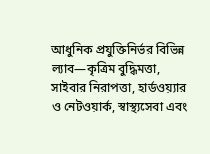আধুনিক প্রযুক্তিনির্ভর বিভিন্ন ল্যাব—কৃত্রিম বুদ্ধিমত্তা, সাইবার নিরাপত্তা, হার্ডওয়্যার ও নেটওয়ার্ক, স্বাস্থ্যসেবা এবং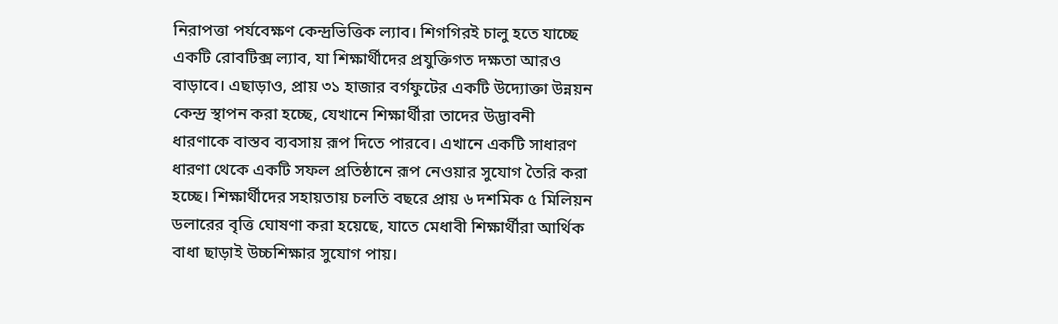নিরাপত্তা পর্যবেক্ষণ কেন্দ্রভিত্তিক ল্যাব। শিগগিরই চালু হতে যাচ্ছে একটি রোবটিক্স ল্যাব, যা শিক্ষার্থীদের প্রযুক্তিগত দক্ষতা আরও বাড়াবে। এছাড়াও, প্রায় ৩১ হাজার বর্গফুটের একটি উদ্যোক্তা উন্নয়ন কেন্দ্র স্থাপন করা হচ্ছে, যেখানে শিক্ষার্থীরা তাদের উদ্ভাবনী ধারণাকে বাস্তব ব্যবসায় রূপ দিতে পারবে। এখানে একটি সাধারণ ধারণা থেকে একটি সফল প্রতিষ্ঠানে রূপ নেওয়ার সুযোগ তৈরি করা হচ্ছে। শিক্ষার্থীদের সহায়তায় চলতি বছরে প্রায় ৬ দশমিক ৫ মিলিয়ন ডলারের বৃত্তি ঘোষণা করা হয়েছে, যাতে মেধাবী শিক্ষার্থীরা আর্থিক বাধা ছাড়াই উচ্চশিক্ষার সুযোগ পায়।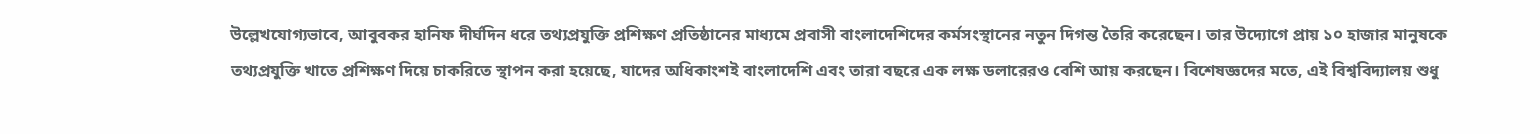উল্লেখযোগ্যভাবে, আবুবকর হানিফ দীর্ঘদিন ধরে তথ্যপ্রযুক্তি প্রশিক্ষণ প্রতিষ্ঠানের মাধ্যমে প্রবাসী বাংলাদেশিদের কর্মসংস্থানের নতুন দিগন্ত তৈরি করেছেন। তার উদ্যোগে প্রায় ১০ হাজার মানুষকে তথ্যপ্রযুক্তি খাতে প্রশিক্ষণ দিয়ে চাকরিতে স্থাপন করা হয়েছে, যাদের অধিকাংশই বাংলাদেশি এবং তারা বছরে এক লক্ষ ডলারেরও বেশি আয় করছেন। বিশেষজ্ঞদের মতে, এই বিশ্ববিদ্যালয় শুধু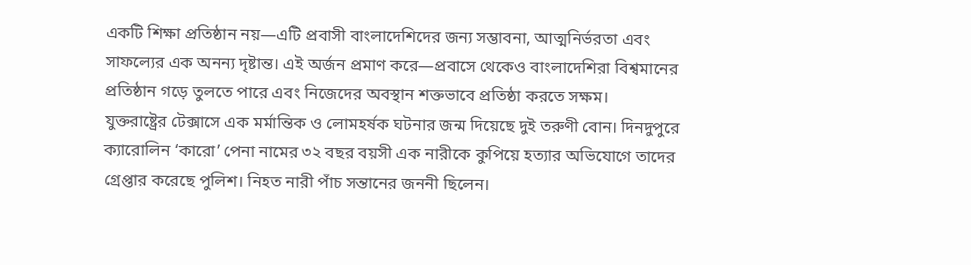একটি শিক্ষা প্রতিষ্ঠান নয়—এটি প্রবাসী বাংলাদেশিদের জন্য সম্ভাবনা, আত্মনির্ভরতা এবং সাফল্যের এক অনন্য দৃষ্টান্ত। এই অর্জন প্রমাণ করে—প্রবাসে থেকেও বাংলাদেশিরা বিশ্বমানের প্রতিষ্ঠান গড়ে তুলতে পারে এবং নিজেদের অবস্থান শক্তভাবে প্রতিষ্ঠা করতে সক্ষম।
যুক্তরাষ্ট্রের টেক্সাসে এক মর্মান্তিক ও লোমহর্ষক ঘটনার জন্ম দিয়েছে দুই তরুণী বোন। দিনদুপুরে ক্যারোলিন ‘কারো’ পেনা নামের ৩২ বছর বয়সী এক নারীকে কুপিয়ে হত্যার অভিযোগে তাদের গ্রেপ্তার করেছে পুলিশ। নিহত নারী পাঁচ সন্তানের জননী ছিলেন।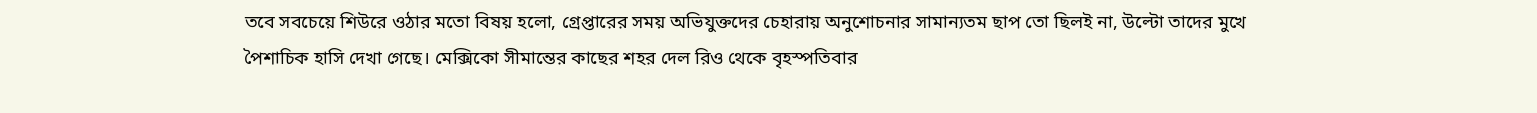তবে সবচেয়ে শিউরে ওঠার মতো বিষয় হলো, গ্রেপ্তারের সময় অভিযুক্তদের চেহারায় অনুশোচনার সামান্যতম ছাপ তো ছিলই না, উল্টো তাদের মুখে পৈশাচিক হাসি দেখা গেছে। মেক্সিকো সীমান্তের কাছের শহর দেল রিও থেকে বৃহস্পতিবার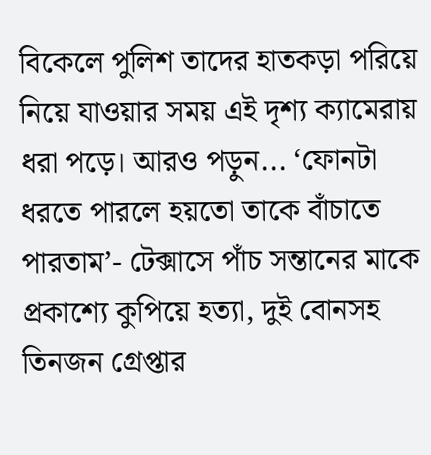বিকেলে পুলিশ তাদের হাতকড়া পরিয়ে নিয়ে যাওয়ার সময় এই দৃশ্য ক্যামেরায় ধরা পড়ে। আরও পড়ুন... ‘ফোনটা ধরতে পারলে হয়তো তাকে বাঁচাতে পারতাম’- টেক্সাসে পাঁচ সন্তানের মাকে প্রকাশ্যে কুপিয়ে হত্যা, দুই বোনসহ তিনজন গ্রেপ্তার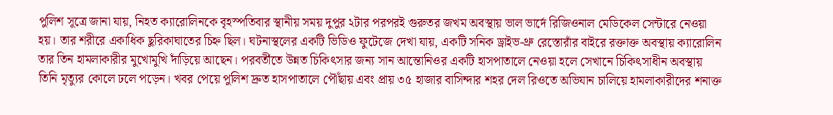পুলিশ সূত্রে জানা যায়, নিহত ক্যারোলিনকে বৃহস্পতিবার স্থানীয় সময় দুপুর ২টার পরপরই গুরুতর জখম অবস্থায় ভাল ভার্দে রিজিওনাল মেডিকেল সেন্টারে নেওয়া হয়। তার শরীরে একাধিক ছুরিকাঘাতের চিহ্ন ছিল। ঘটনাস্থলের একটি ভিডিও ফুটেজে দেখা যায়, একটি সনিক ড্রাইভ-থ্রু রেস্তোরাঁর বাইরে রক্তাক্ত অবস্থায় ক্যারোলিন তার তিন হামলাকারীর মুখোমুখি দাঁড়িয়ে আছেন। পরবর্তীতে উন্নত চিকিৎসার জন্য সান আন্তোনিওর একটি হাসপাতালে নেওয়া হলে সেখানে চিকিৎসাধীন অবস্থায় তিনি মৃত্যুর কোলে ঢলে পড়েন। খবর পেয়ে পুলিশ দ্রুত হাসপাতালে পৌঁছায় এবং প্রায় ৩৫ হাজার বাসিন্দার শহর দেল রিওতে অভিযান চালিয়ে হামলাকারীদের শনাক্ত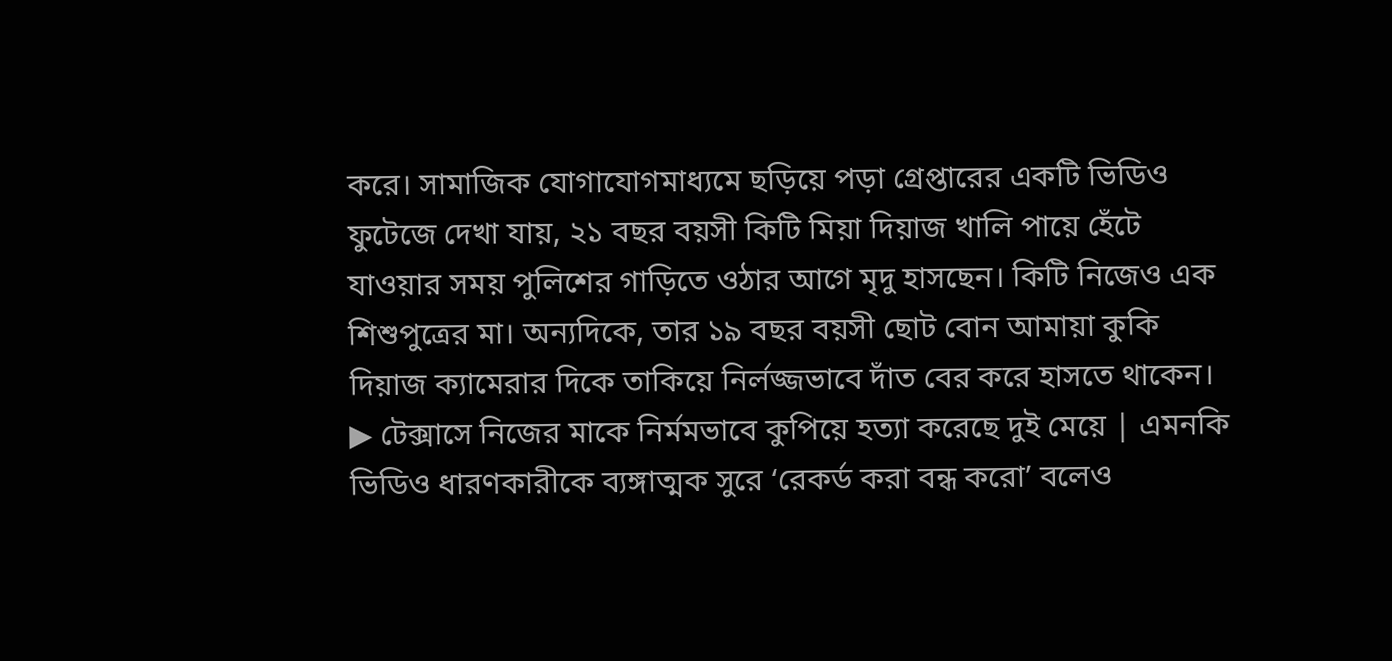করে। সামাজিক যোগাযোগমাধ্যমে ছড়িয়ে পড়া গ্রেপ্তারের একটি ভিডিও ফুটেজে দেখা যায়, ২১ বছর বয়সী কিটি মিয়া দিয়াজ খালি পায়ে হেঁটে যাওয়ার সময় পুলিশের গাড়িতে ওঠার আগে মৃদু হাসছেন। কিটি নিজেও এক শিশুপুত্রের মা। অন্যদিকে, তার ১৯ বছর বয়সী ছোট বোন আমায়া কুকি দিয়াজ ক্যামেরার দিকে তাকিয়ে নির্লজ্জভাবে দাঁত বের করে হাসতে থাকেন। ▶ টেক্সাসে নিজের মাকে নির্মমভাবে কুপিয়ে হত্যা করেছে দুই মেয়ে | এমনকি ভিডিও ধারণকারীকে ব্যঙ্গাত্মক সুরে ‘রেকর্ড করা বন্ধ করো’ বলেও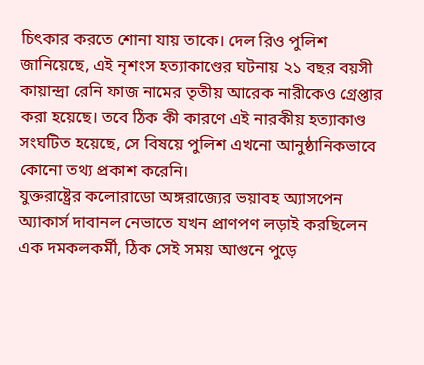চিৎকার করতে শোনা যায় তাকে। দেল রিও পুলিশ জানিয়েছে, এই নৃশংস হত্যাকাণ্ডের ঘটনায় ২১ বছর বয়সী কায়ান্দ্রা রেনি ফাজ নামের তৃতীয় আরেক নারীকেও গ্রেপ্তার করা হয়েছে। তবে ঠিক কী কারণে এই নারকীয় হত্যাকাণ্ড সংঘটিত হয়েছে, সে বিষয়ে পুলিশ এখনো আনুষ্ঠানিকভাবে কোনো তথ্য প্রকাশ করেনি।
যুক্তরাষ্ট্রের কলোরাডো অঙ্গরাজ্যের ভয়াবহ অ্যাসপেন অ্যাকার্স দাবানল নেভাতে যখন প্রাণপণ লড়াই করছিলেন এক দমকলকর্মী, ঠিক সেই সময় আগুনে পুড়ে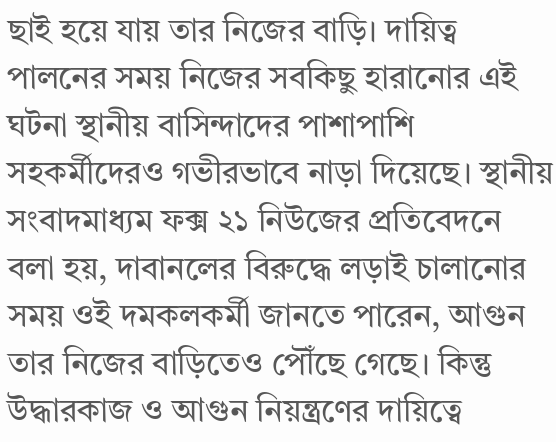ছাই হয়ে যায় তার নিজের বাড়ি। দায়িত্ব পালনের সময় নিজের সবকিছু হারানোর এই ঘটনা স্থানীয় বাসিন্দাদের পাশাপাশি সহকর্মীদেরও গভীরভাবে নাড়া দিয়েছে। স্থানীয় সংবাদমাধ্যম ফক্স ২১ নিউজের প্রতিবেদনে বলা হয়, দাবানলের বিরুদ্ধে লড়াই চালানোর সময় ওই দমকলকর্মী জানতে পারেন, আগুন তার নিজের বাড়িতেও পৌঁছে গেছে। কিন্তু উদ্ধারকাজ ও আগুন নিয়ন্ত্রণের দায়িত্বে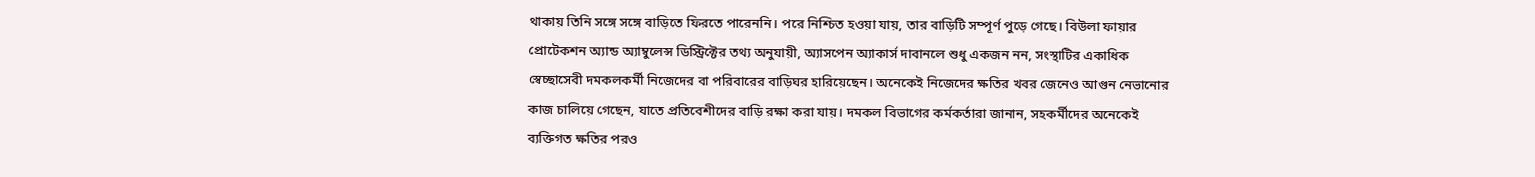থাকায় তিনি সঙ্গে সঙ্গে বাড়িতে ফিরতে পারেননি। পরে নিশ্চিত হওয়া যায়, তার বাড়িটি সম্পূর্ণ পুড়ে গেছে। বিউলা ফায়ার প্রোটেকশন অ্যান্ড অ্যাম্বুলেন্স ডিস্ট্রিক্টের তথ্য অনুযায়ী, অ্যাসপেন অ্যাকার্স দাবানলে শুধু একজন নন, সংস্থাটির একাধিক স্বেচ্ছাসেবী দমকলকর্মী নিজেদের বা পরিবারের বাড়িঘর হারিয়েছেন। অনেকেই নিজেদের ক্ষতির খবর জেনেও আগুন নেভানোর কাজ চালিয়ে গেছেন, যাতে প্রতিবেশীদের বাড়ি রক্ষা করা যায়। দমকল বিভাগের কর্মকর্তারা জানান, সহকর্মীদের অনেকেই ব্যক্তিগত ক্ষতির পরও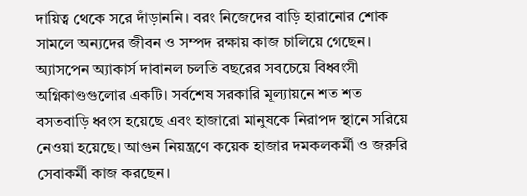দায়িত্ব থেকে সরে দাঁড়াননি। বরং নিজেদের বাড়ি হারানোর শোক সামলে অন্যদের জীবন ও সম্পদ রক্ষায় কাজ চালিয়ে গেছেন। অ্যাসপেন অ্যাকার্স দাবানল চলতি বছরের সবচেয়ে বিধ্বংসী অগ্নিকাণ্ডগুলোর একটি। সর্বশেষ সরকারি মূল্যায়নে শত শত বসতবাড়ি ধ্বংস হয়েছে এবং হাজারো মানুষকে নিরাপদ স্থানে সরিয়ে নেওয়া হয়েছে। আগুন নিয়ন্ত্রণে কয়েক হাজার দমকলকর্মী ও জরুরি সেবাকর্মী কাজ করছেন।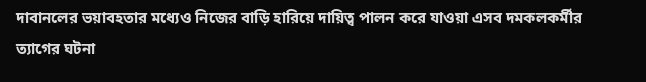দাবানলের ভয়াবহতার মধ্যেও নিজের বাড়ি হারিয়ে দায়িত্ব পালন করে যাওয়া এসব দমকলকর্মীর ত্যাগের ঘটনা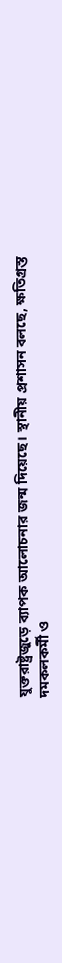যুক্তরাষ্ট্রজুড়ে ব্যাপক আলোচনার জন্ম দিয়েছে। স্থানীয় প্রশাসন বলছে, ক্ষতিগ্রস্ত দমকলকর্মী ও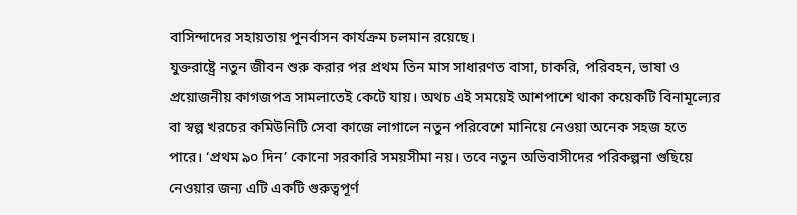বাসিন্দাদের সহায়তায় পুনর্বাসন কার্যক্রম চলমান রয়েছে।
যুক্তরাষ্ট্রে নতুন জীবন শুরু করার পর প্রথম তিন মাস সাধারণত বাসা, চাকরি, পরিবহন, ভাষা ও প্রয়োজনীয় কাগজপত্র সামলাতেই কেটে যায়। অথচ এই সময়েই আশপাশে থাকা কয়েকটি বিনামূল্যের বা স্বল্প খরচের কমিউনিটি সেবা কাজে লাগালে নতুন পরিবেশে মানিয়ে নেওয়া অনেক সহজ হতে পারে। ‘প্রথম ৯০ দিন’ কোনো সরকারি সময়সীমা নয়। তবে নতুন অভিবাসীদের পরিকল্পনা গুছিয়ে নেওয়ার জন্য এটি একটি গুরুত্বপূর্ণ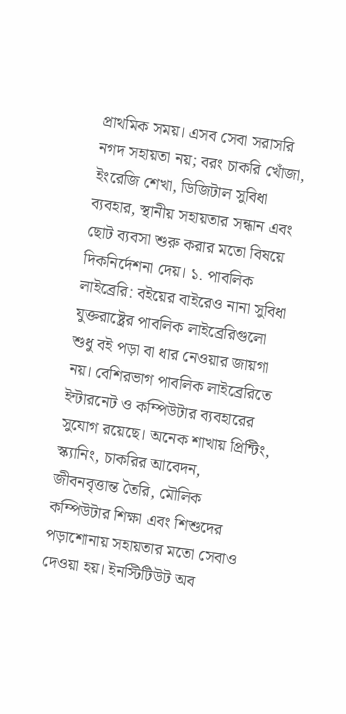প্রাথমিক সময়। এসব সেবা সরাসরি নগদ সহায়তা নয়; বরং চাকরি খোঁজা, ইংরেজি শেখা, ডিজিটাল সুবিধা ব্যবহার, স্থানীয় সহায়তার সন্ধান এবং ছোট ব্যবসা শুরু করার মতো বিষয়ে দিকনির্দেশনা দেয়। ১. পাবলিক লাইব্রেরি: বইয়ের বাইরেও নানা সুবিধা যুক্তরাষ্ট্রের পাবলিক লাইব্রেরিগুলো শুধু বই পড়া বা ধার নেওয়ার জায়গা নয়। বেশিরভাগ পাবলিক লাইব্রেরিতে ইন্টারনেট ও কম্পিউটার ব্যবহারের সুযোগ রয়েছে। অনেক শাখায় প্রিন্টিং, স্ক্যানিং, চাকরির আবেদন, জীবনবৃত্তান্ত তৈরি, মৌলিক কম্পিউটার শিক্ষা এবং শিশুদের পড়াশোনায় সহায়তার মতো সেবাও দেওয়া হয়। ইনস্টিটিউট অব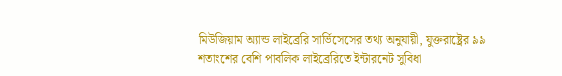মিউজিয়াম অ্যান্ড লাইব্রেরি সার্ভিসেসের তথ্য অনুযায়ী, যুক্তরাষ্ট্রের ৯৯ শতাংশের বেশি পাবলিক লাইব্রেরিতে ইন্টারনেট সুবিধা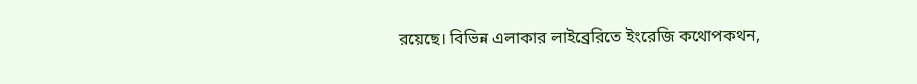রয়েছে। বিভিন্ন এলাকার লাইব্রেরিতে ইংরেজি কথোপকথন,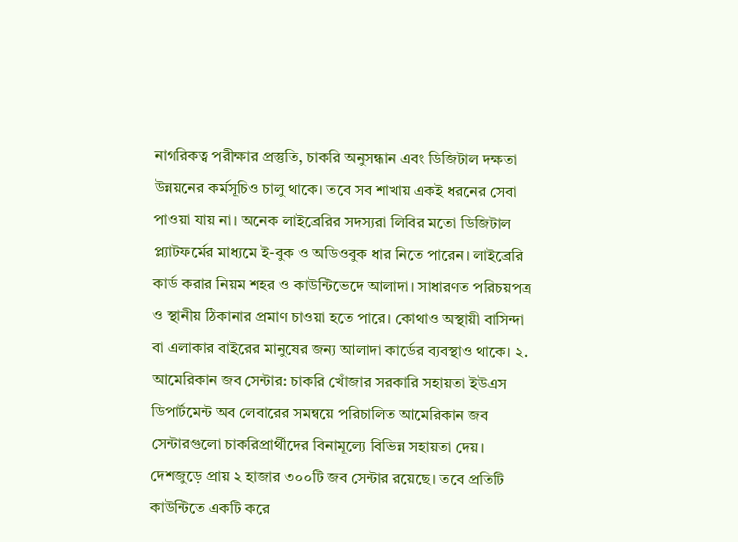নাগরিকত্ব পরীক্ষার প্রস্তুতি, চাকরি অনুসন্ধান এবং ডিজিটাল দক্ষতা উন্নয়নের কর্মসূচিও চালু থাকে। তবে সব শাখায় একই ধরনের সেবা পাওয়া যায় না। অনেক লাইব্রেরির সদস্যরা লিবির মতো ডিজিটাল প্ল্যাটফর্মের মাধ্যমে ই-বুক ও অডিওবুক ধার নিতে পারেন। লাইব্রেরি কার্ড করার নিয়ম শহর ও কাউন্টিভেদে আলাদা। সাধারণত পরিচয়পত্র ও স্থানীয় ঠিকানার প্রমাণ চাওয়া হতে পারে। কোথাও অস্থায়ী বাসিন্দা বা এলাকার বাইরের মানুষের জন্য আলাদা কার্ডের ব্যবস্থাও থাকে। ২. আমেরিকান জব সেন্টার: চাকরি খোঁজার সরকারি সহায়তা ইউএস ডিপার্টমেন্ট অব লেবারের সমন্বয়ে পরিচালিত আমেরিকান জব সেন্টারগুলো চাকরিপ্রার্থীদের বিনামূল্যে বিভিন্ন সহায়তা দেয়। দেশজুড়ে প্রায় ২ হাজার ৩০০টি জব সেন্টার রয়েছে। তবে প্রতিটি কাউন্টিতে একটি করে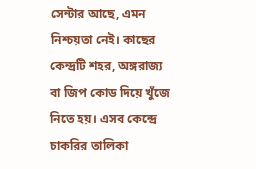সেন্টার আছে, এমন নিশ্চয়তা নেই। কাছের কেন্দ্রটি শহর, অঙ্গরাজ্য বা জিপ কোড দিয়ে খুঁজে নিতে হয়। এসব কেন্দ্রে চাকরির তালিকা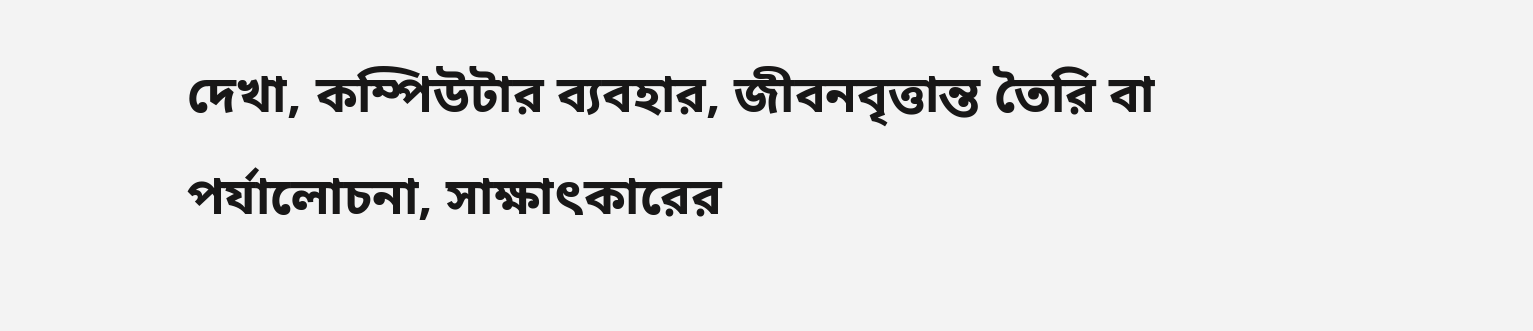দেখা, কম্পিউটার ব্যবহার, জীবনবৃত্তান্ত তৈরি বা পর্যালোচনা, সাক্ষাৎকারের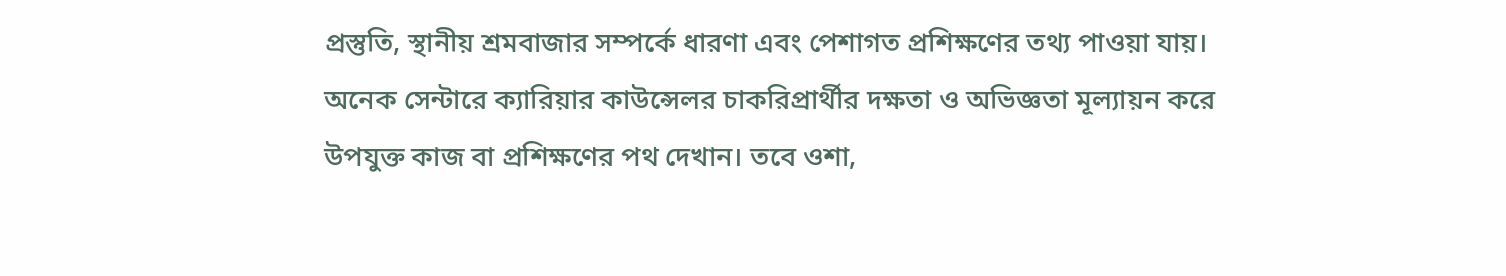প্রস্তুতি, স্থানীয় শ্রমবাজার সম্পর্কে ধারণা এবং পেশাগত প্রশিক্ষণের তথ্য পাওয়া যায়। অনেক সেন্টারে ক্যারিয়ার কাউন্সেলর চাকরিপ্রার্থীর দক্ষতা ও অভিজ্ঞতা মূল্যায়ন করে উপযুক্ত কাজ বা প্রশিক্ষণের পথ দেখান। তবে ওশা,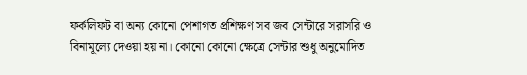ফর্কলিফট বা অন্য কোনো পেশাগত প্রশিক্ষণ সব জব সেন্টারে সরাসরি ও বিনামূল্যে দেওয়া হয় না। কোনো কোনো ক্ষেত্রে সেন্টার শুধু অনুমোদিত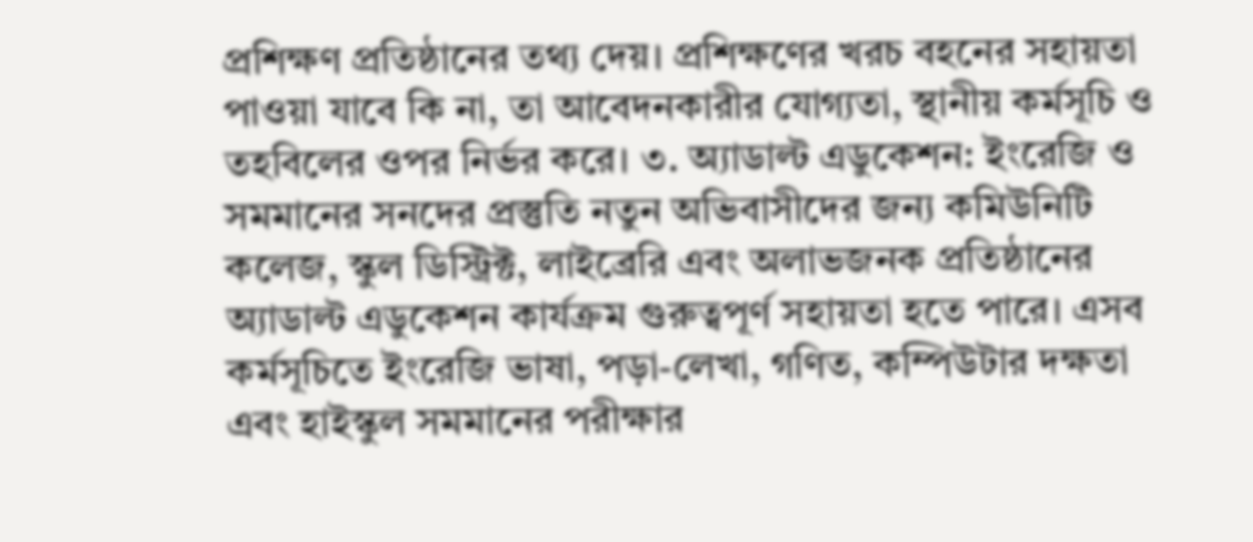প্রশিক্ষণ প্রতিষ্ঠানের তথ্য দেয়। প্রশিক্ষণের খরচ বহনের সহায়তা পাওয়া যাবে কি না, তা আবেদনকারীর যোগ্যতা, স্থানীয় কর্মসূচি ও তহবিলের ওপর নির্ভর করে। ৩. অ্যাডাল্ট এডুকেশন: ইংরেজি ও সমমানের সনদের প্রস্তুতি নতুন অভিবাসীদের জন্য কমিউনিটি কলেজ, স্কুল ডিস্ট্রিক্ট, লাইব্রেরি এবং অলাভজনক প্রতিষ্ঠানের অ্যাডাল্ট এডুকেশন কার্যক্রম গুরুত্বপূর্ণ সহায়তা হতে পারে। এসব কর্মসূচিতে ইংরেজি ভাষা, পড়া-লেখা, গণিত, কম্পিউটার দক্ষতা এবং হাইস্কুল সমমানের পরীক্ষার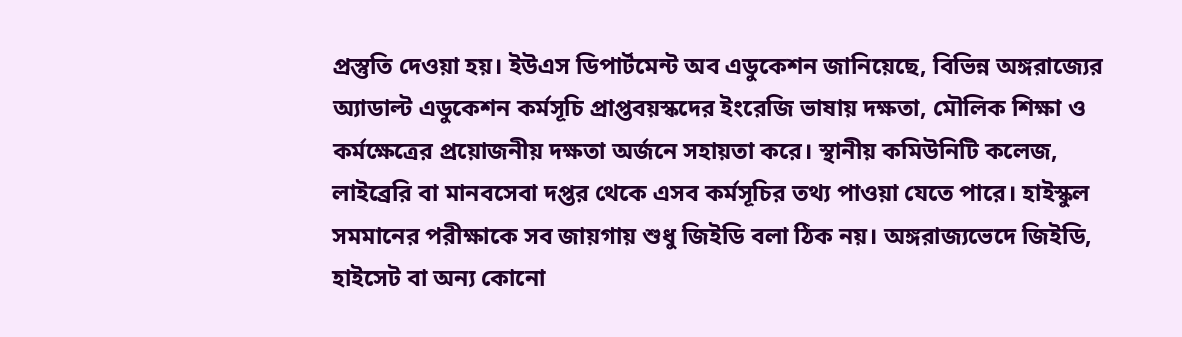প্রস্তুতি দেওয়া হয়। ইউএস ডিপার্টমেন্ট অব এডুকেশন জানিয়েছে, বিভিন্ন অঙ্গরাজ্যের অ্যাডাল্ট এডুকেশন কর্মসূচি প্রাপ্তবয়স্কদের ইংরেজি ভাষায় দক্ষতা, মৌলিক শিক্ষা ও কর্মক্ষেত্রের প্রয়োজনীয় দক্ষতা অর্জনে সহায়তা করে। স্থানীয় কমিউনিটি কলেজ, লাইব্রেরি বা মানবসেবা দপ্তর থেকে এসব কর্মসূচির তথ্য পাওয়া যেতে পারে। হাইস্কুল সমমানের পরীক্ষাকে সব জায়গায় শুধু জিইডি বলা ঠিক নয়। অঙ্গরাজ্যভেদে জিইডি, হাইসেট বা অন্য কোনো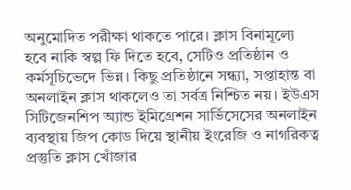অনুমোদিত পরীক্ষা থাকতে পারে। ক্লাস বিনামূল্যে হবে নাকি স্বল্প ফি দিতে হবে, সেটিও প্রতিষ্ঠান ও কর্মসূচিভেদে ভিন্ন। কিছু প্রতিষ্ঠানে সন্ধ্যা, সপ্তাহান্ত বা অনলাইন ক্লাস থাকলেও তা সর্বত্র নিশ্চিত নয়। ইউএস সিটিজেনশিপ অ্যান্ড ইমিগ্রেশন সার্ভিসেসের অনলাইন ব্যবস্থায় জিপ কোড দিয়ে স্থানীয় ইংরেজি ও নাগরিকত্ব প্রস্তুতি ক্লাস খোঁজার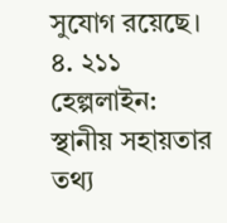সুযোগ রয়েছে। ৪. ২১১ হেল্পলাইন: স্থানীয় সহায়তার তথ্য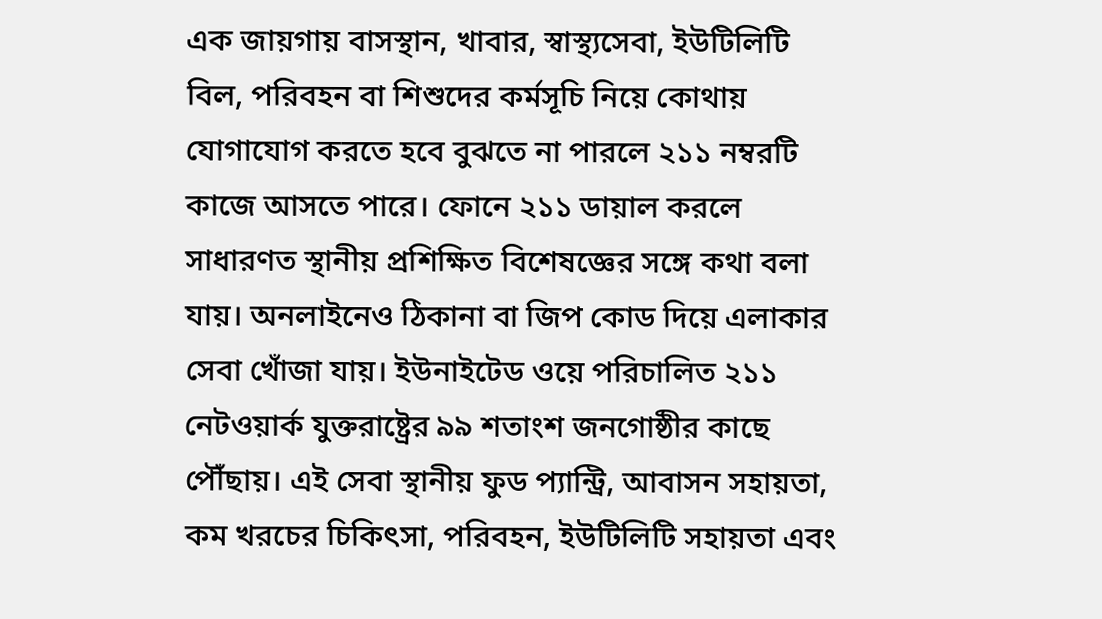এক জায়গায় বাসস্থান, খাবার, স্বাস্থ্যসেবা, ইউটিলিটি বিল, পরিবহন বা শিশুদের কর্মসূচি নিয়ে কোথায় যোগাযোগ করতে হবে বুঝতে না পারলে ২১১ নম্বরটি কাজে আসতে পারে। ফোনে ২১১ ডায়াল করলে সাধারণত স্থানীয় প্রশিক্ষিত বিশেষজ্ঞের সঙ্গে কথা বলা যায়। অনলাইনেও ঠিকানা বা জিপ কোড দিয়ে এলাকার সেবা খোঁজা যায়। ইউনাইটেড ওয়ে পরিচালিত ২১১ নেটওয়ার্ক যুক্তরাষ্ট্রের ৯৯ শতাংশ জনগোষ্ঠীর কাছে পৌঁছায়। এই সেবা স্থানীয় ফুড প্যান্ট্রি, আবাসন সহায়তা, কম খরচের চিকিৎসা, পরিবহন, ইউটিলিটি সহায়তা এবং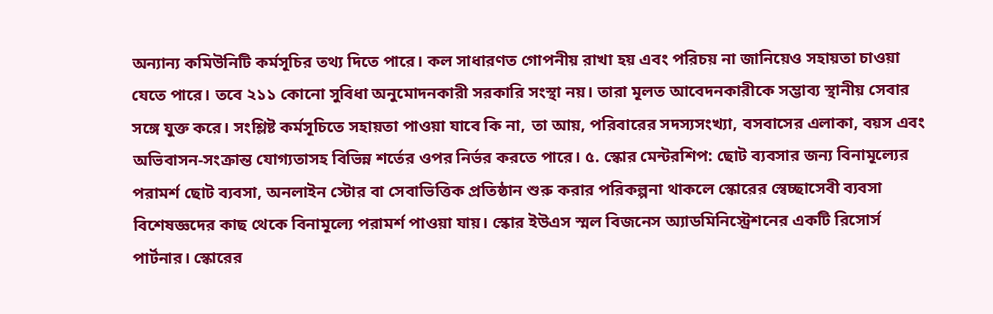অন্যান্য কমিউনিটি কর্মসূচির তথ্য দিতে পারে। কল সাধারণত গোপনীয় রাখা হয় এবং পরিচয় না জানিয়েও সহায়তা চাওয়া যেতে পারে। তবে ২১১ কোনো সুবিধা অনুমোদনকারী সরকারি সংস্থা নয়। তারা মূলত আবেদনকারীকে সম্ভাব্য স্থানীয় সেবার সঙ্গে যুক্ত করে। সংশ্লিষ্ট কর্মসূচিতে সহায়তা পাওয়া যাবে কি না, তা আয়, পরিবারের সদস্যসংখ্যা, বসবাসের এলাকা, বয়স এবং অভিবাসন-সংক্রান্ত যোগ্যতাসহ বিভিন্ন শর্তের ওপর নির্ভর করতে পারে। ৫. স্কোর মেন্টরশিপ: ছোট ব্যবসার জন্য বিনামূল্যের পরামর্শ ছোট ব্যবসা, অনলাইন স্টোর বা সেবাভিত্তিক প্রতিষ্ঠান শুরু করার পরিকল্পনা থাকলে স্কোরের স্বেচ্ছাসেবী ব্যবসা বিশেষজ্ঞদের কাছ থেকে বিনামূল্যে পরামর্শ পাওয়া যায়। স্কোর ইউএস স্মল বিজনেস অ্যাডমিনিস্ট্রেশনের একটি রিসোর্স পার্টনার। স্কোরের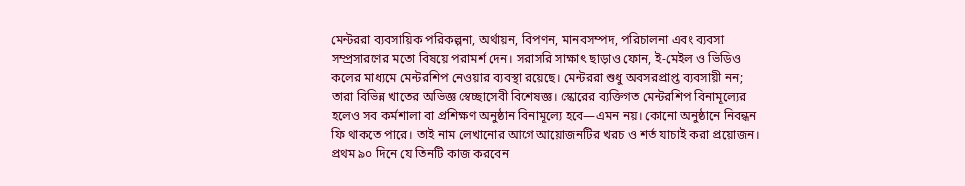মেন্টররা ব্যবসায়িক পরিকল্পনা, অর্থায়ন, বিপণন, মানবসম্পদ, পরিচালনা এবং ব্যবসা সম্প্রসারণের মতো বিষয়ে পরামর্শ দেন। সরাসরি সাক্ষাৎ ছাড়াও ফোন, ই-মেইল ও ভিডিও কলের মাধ্যমে মেন্টরশিপ নেওয়ার ব্যবস্থা রয়েছে। মেন্টররা শুধু অবসরপ্রাপ্ত ব্যবসায়ী নন; তারা বিভিন্ন খাতের অভিজ্ঞ স্বেচ্ছাসেবী বিশেষজ্ঞ। স্কোরের ব্যক্তিগত মেন্টরশিপ বিনামূল্যের হলেও সব কর্মশালা বা প্রশিক্ষণ অনুষ্ঠান বিনামূল্যে হবে—এমন নয়। কোনো অনুষ্ঠানে নিবন্ধন ফি থাকতে পারে। তাই নাম লেখানোর আগে আয়োজনটির খরচ ও শর্ত যাচাই করা প্রয়োজন। প্রথম ৯০ দিনে যে তিনটি কাজ করবেন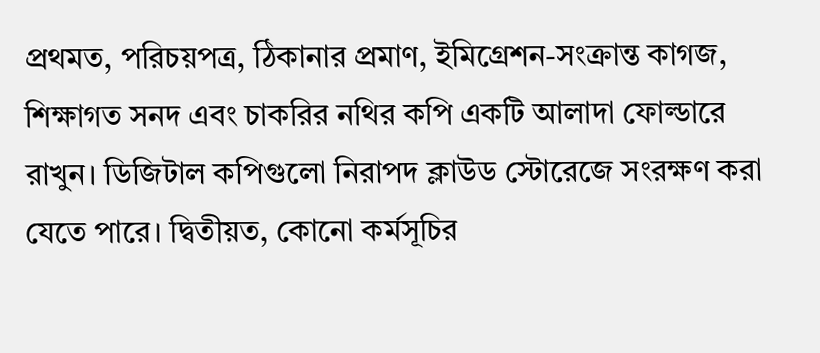প্রথমত, পরিচয়পত্র, ঠিকানার প্রমাণ, ইমিগ্রেশন-সংক্রান্ত কাগজ, শিক্ষাগত সনদ এবং চাকরির নথির কপি একটি আলাদা ফোল্ডারে রাখুন। ডিজিটাল কপিগুলো নিরাপদ ক্লাউড স্টোরেজে সংরক্ষণ করা যেতে পারে। দ্বিতীয়ত, কোনো কর্মসূচির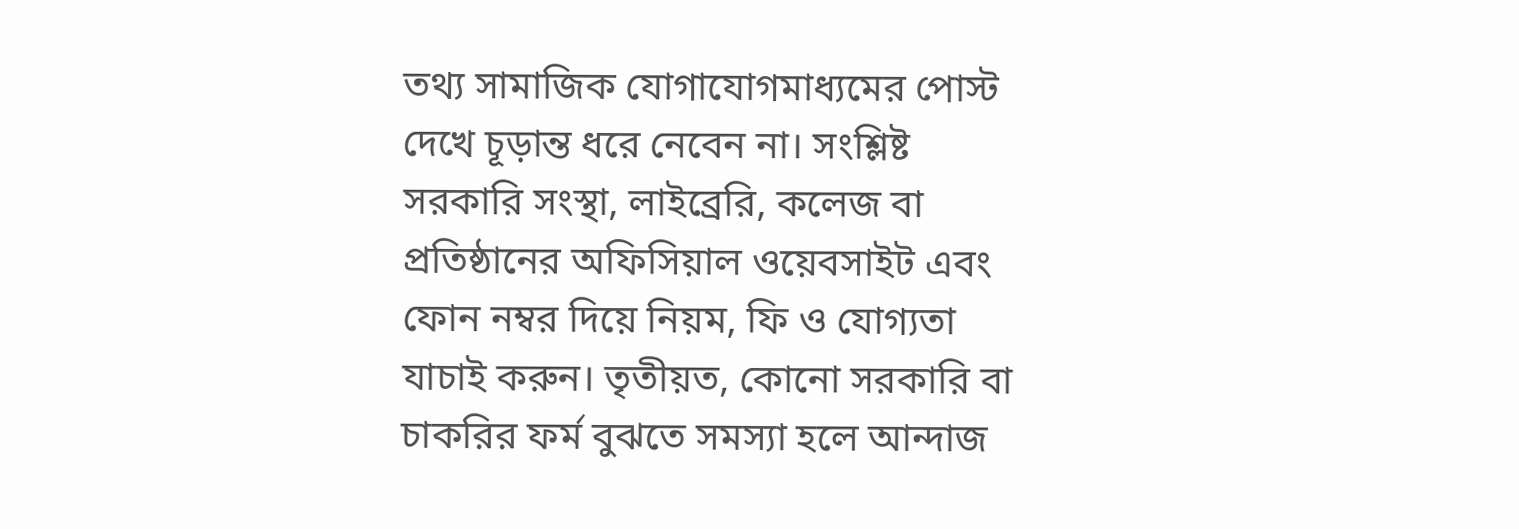তথ্য সামাজিক যোগাযোগমাধ্যমের পোস্ট দেখে চূড়ান্ত ধরে নেবেন না। সংশ্লিষ্ট সরকারি সংস্থা, লাইব্রেরি, কলেজ বা প্রতিষ্ঠানের অফিসিয়াল ওয়েবসাইট এবং ফোন নম্বর দিয়ে নিয়ম, ফি ও যোগ্যতা যাচাই করুন। তৃতীয়ত, কোনো সরকারি বা চাকরির ফর্ম বুঝতে সমস্যা হলে আন্দাজ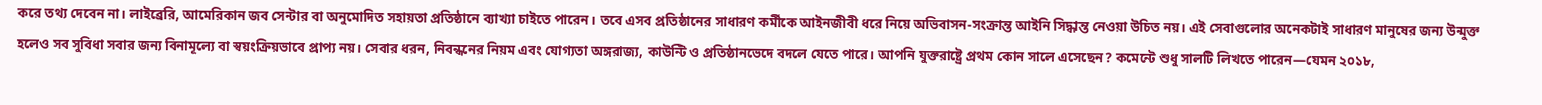করে তথ্য দেবেন না। লাইব্রেরি, আমেরিকান জব সেন্টার বা অনুমোদিত সহায়তা প্রতিষ্ঠানে ব্যাখ্যা চাইতে পারেন। তবে এসব প্রতিষ্ঠানের সাধারণ কর্মীকে আইনজীবী ধরে নিয়ে অভিবাসন-সংক্রান্ত আইনি সিদ্ধান্ত নেওয়া উচিত নয়। এই সেবাগুলোর অনেকটাই সাধারণ মানুষের জন্য উন্মুক্ত হলেও সব সুবিধা সবার জন্য বিনামূল্যে বা স্বয়ংক্রিয়ভাবে প্রাপ্য নয়। সেবার ধরন, নিবন্ধনের নিয়ম এবং যোগ্যতা অঙ্গরাজ্য, কাউন্টি ও প্রতিষ্ঠানভেদে বদলে যেতে পারে। আপনি যুক্তরাষ্ট্রে প্রথম কোন সালে এসেছেন? কমেন্টে শুধু সালটি লিখতে পারেন—যেমন ২০১৮,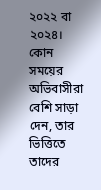২০২২ বা ২০২৪। কোন সময়ের অভিবাসীরা বেশি সাড়া দেন, তার ভিত্তিতে তাদের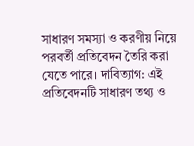সাধারণ সমস্যা ও করণীয় নিয়ে পরবর্তী প্রতিবেদন তৈরি করা যেতে পারে। দাবিত্যাগ: এই প্রতিবেদনটি সাধারণ তথ্য ও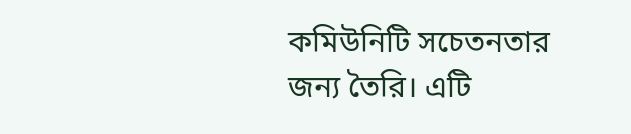কমিউনিটি সচেতনতার জন্য তৈরি। এটি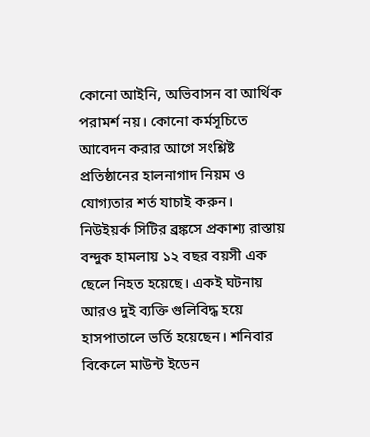কোনো আইনি, অভিবাসন বা আর্থিক পরামর্শ নয়। কোনো কর্মসূচিতে আবেদন করার আগে সংশ্লিষ্ট প্রতিষ্ঠানের হালনাগাদ নিয়ম ও যোগ্যতার শর্ত যাচাই করুন।
নিউইয়র্ক সিটির ব্রঙ্কসে প্রকাশ্য রাস্তায় বন্দুক হামলায় ১২ বছর বয়সী এক ছেলে নিহত হয়েছে। একই ঘটনায় আরও দুই ব্যক্তি গুলিবিদ্ধ হয়ে হাসপাতালে ভর্তি হয়েছেন। শনিবার বিকেলে মাউন্ট ইডেন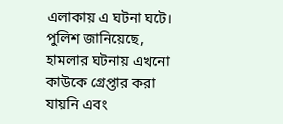এলাকায় এ ঘটনা ঘটে। পুলিশ জানিয়েছে, হামলার ঘটনায় এখনো কাউকে গ্রেপ্তার করা যায়নি এবং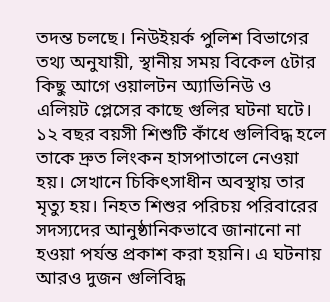তদন্ত চলছে। নিউইয়র্ক পুলিশ বিভাগের তথ্য অনুযায়ী, স্থানীয় সময় বিকেল ৫টার কিছু আগে ওয়ালটন অ্যাভিনিউ ও এলিয়ট প্লেসের কাছে গুলির ঘটনা ঘটে। ১২ বছর বয়সী শিশুটি কাঁধে গুলিবিদ্ধ হলে তাকে দ্রুত লিংকন হাসপাতালে নেওয়া হয়। সেখানে চিকিৎসাধীন অবস্থায় তার মৃত্যু হয়। নিহত শিশুর পরিচয় পরিবারের সদস্যদের আনুষ্ঠানিকভাবে জানানো না হওয়া পর্যন্ত প্রকাশ করা হয়নি। এ ঘটনায় আরও দুজন গুলিবিদ্ধ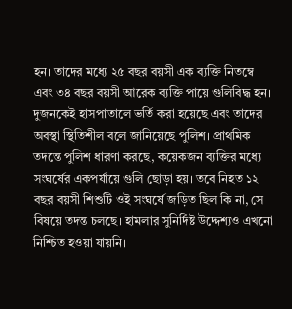হন। তাদের মধ্যে ২৫ বছর বয়সী এক ব্যক্তি নিতম্বে এবং ৩৪ বছর বয়সী আরেক ব্যক্তি পায়ে গুলিবিদ্ধ হন। দুজনকেই হাসপাতালে ভর্তি করা হয়েছে এবং তাদের অবস্থা স্থিতিশীল বলে জানিয়েছে পুলিশ। প্রাথমিক তদন্তে পুলিশ ধারণা করছে, কয়েকজন ব্যক্তির মধ্যে সংঘর্ষের একপর্যায়ে গুলি ছোড়া হয়। তবে নিহত ১২ বছর বয়সী শিশুটি ওই সংঘর্ষে জড়িত ছিল কি না, সে বিষয়ে তদন্ত চলছে। হামলার সুনির্দিষ্ট উদ্দেশ্যও এখনো নিশ্চিত হওয়া যায়নি।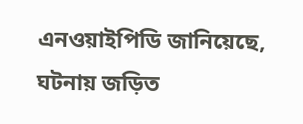এনওয়াইপিডি জানিয়েছে, ঘটনায় জড়িত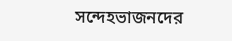সন্দেহভাজনদের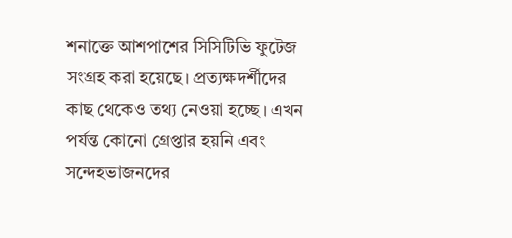শনাক্তে আশপাশের সিসিটিভি ফুটেজ সংগ্রহ করা হয়েছে। প্রত্যক্ষদর্শীদের কাছ থেকেও তথ্য নেওয়া হচ্ছে। এখন পর্যন্ত কোনো গ্রেপ্তার হয়নি এবং সন্দেহভাজনদের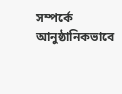সম্পর্কে আনুষ্ঠানিকভাবে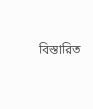বিস্তারিত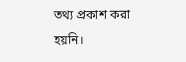তথ্য প্রকাশ করা হয়নি।